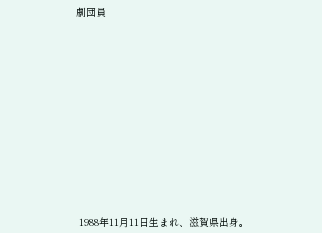劇団員













 1988年11月11日生まれ、滋賀県出身。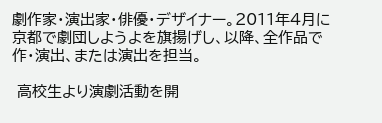劇作家・演出家・俳優・デザイナー。2011年4月に京都で劇団しようよを旗揚げし、以降、全作品で作・演出、または演出を担当。

 高校生より演劇活動を開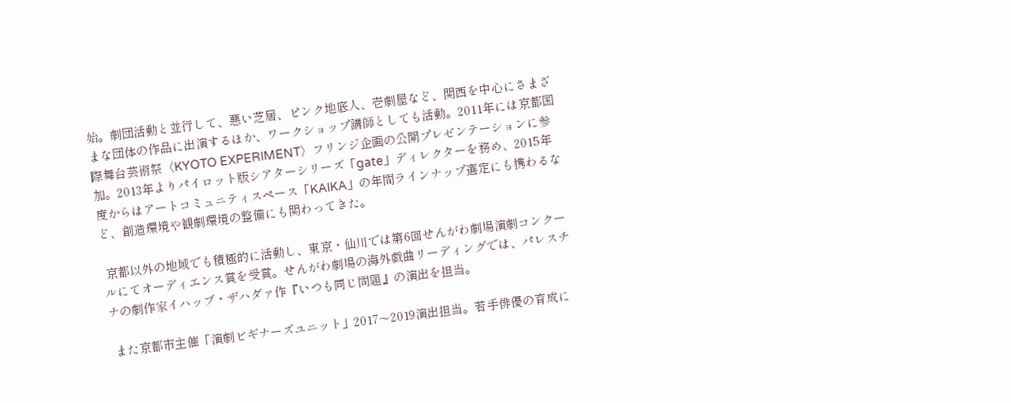始。劇団活動と並行して、悪い芝居、ピンク地底人、壱劇屋など、関西を中心にさまざまな団体の作品に出演するほか、ワークショップ講師としても活動。2011年には京都国際舞台芸術祭〈KYOTO EXPERIMENT〉フリンジ企画の公開プレゼンテーションに参加。2013年よりパイロット版シアターシリーズ「gate」ディレクターを務め、2015年度からはアートコミュニティスペース「KAIKA」の年間ラインナップ選定にも携わるなど、創造環境や観劇環境の整備にも関わってきた。

 京都以外の地域でも積極的に活動し、東京・仙川では第6回せんがわ劇場演劇コンクールにてオーディエンス賞を受賞。せんがわ劇場の海外戯曲リーディングでは、パレスチナの劇作家イハッブ・ザハダァ作『いつも同じ問題』の演出を担当。

 また京都市主催「演劇ビギナーズユニット」2017〜2019演出担当。若手俳優の育成に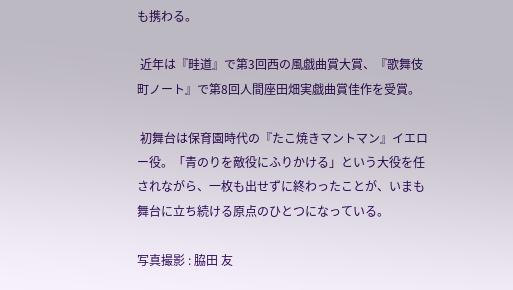も携わる。

 近年は『畦道』で第3回西の風戯曲賞大賞、『歌舞伎町ノート』で第8回人間座田畑実戯曲賞佳作を受賞。

 初舞台は保育園時代の『たこ焼きマントマン』イエロー役。「青のりを敵役にふりかける」という大役を任されながら、一枚も出せずに終わったことが、いまも舞台に立ち続ける原点のひとつになっている。

写真撮影 : 脇田 友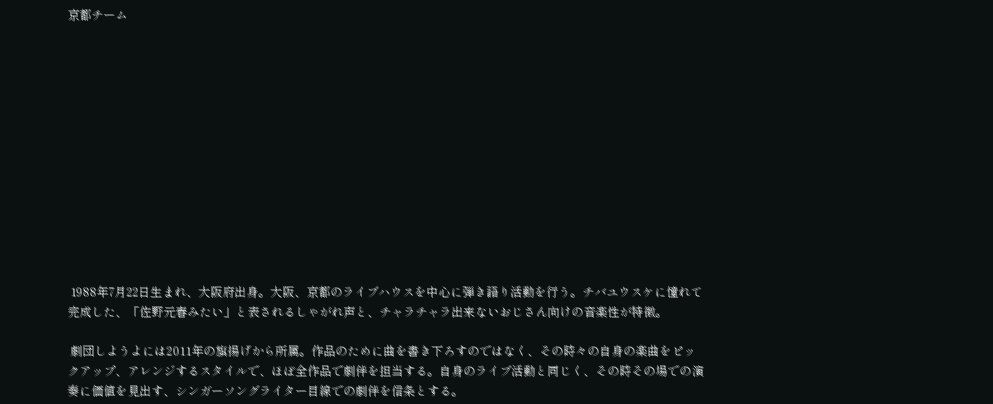京都チーム













 1988年7月22日生まれ、大阪府出身。大阪、京都のライブハウスを中心に弾き語り活動を行う。チバユウスケに憧れて完成した、「佐野元春みたい」と表されるしゃがれ声と、チャラチャラ出来ないおじさん向けの音楽性が特徴。

 劇団しようよには2011年の旗揚げから所属。作品のために曲を書き下ろすのではなく、その時々の自身の楽曲をピックアップ、アレンジするスタイルで、ほぼ全作品で劇伴を担当する。自身のライブ活動と同じく、その時その場での演奏に価値を見出す、シンガーソングライター目線での劇伴を信条とする。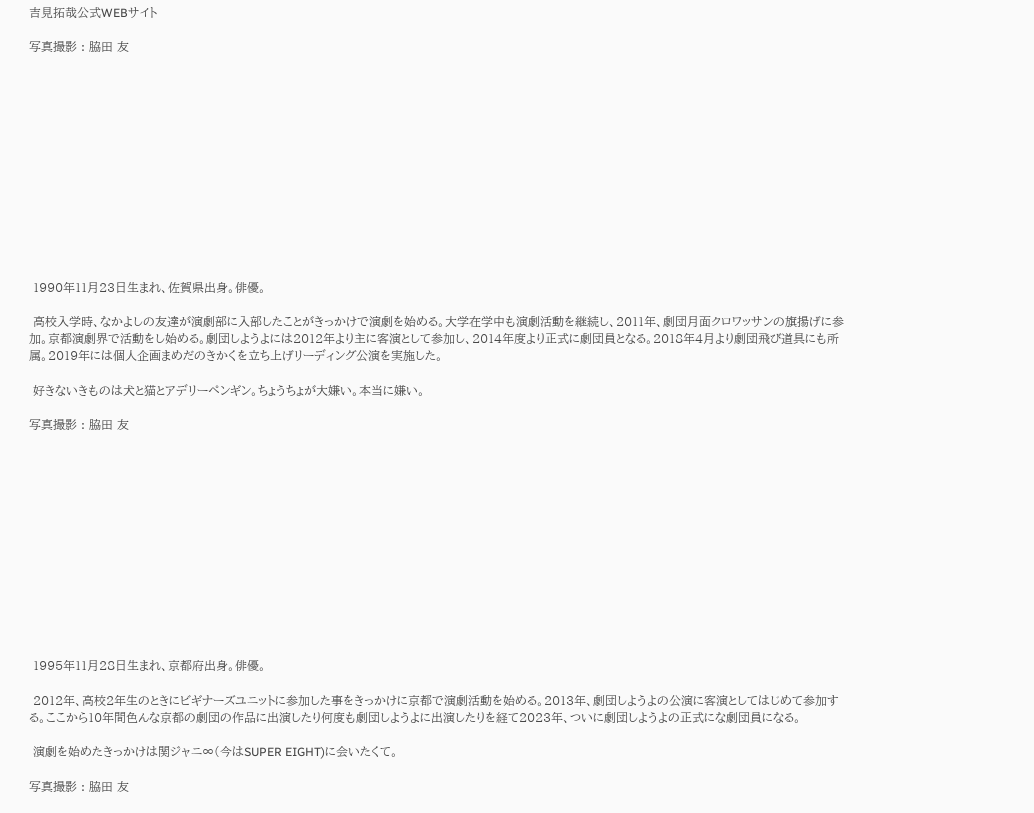吉見拓哉公式WEBサイト

写真撮影 : 脇田 友













 1990年11月23日生まれ、佐賀県出身。俳優。

 高校入学時、なかよしの友達が演劇部に入部したことがきっかけで演劇を始める。大学在学中も演劇活動を継続し、2011年、劇団月面クロワッサンの旗揚げに参加。京都演劇界で活動をし始める。劇団しようよには2012年より主に客演として参加し、2014年度より正式に劇団員となる。2018年4月より劇団飛び道具にも所属。2019年には個人企画まめだのきかくを立ち上げリーディング公演を実施した。

 好きないきものは犬と猫とアデリーペンギン。ちょうちょが大嫌い。本当に嫌い。

写真撮影 : 脇田 友













 1995年11月28日生まれ、京都府出身。俳優。

 2012年、高校2年生のときにビギナーズユニットに参加した事をきっかけに京都で演劇活動を始める。2013年、劇団しようよの公演に客演としてはじめて参加する。ここから10年間色んな京都の劇団の作品に出演したり何度も劇団しようよに出演したりを経て2023年、ついに劇団しようよの正式にな劇団員になる。

 演劇を始めたきっかけは関ジャニ∞(今はSUPER EIGHT)に会いたくて。

写真撮影 : 脇田 友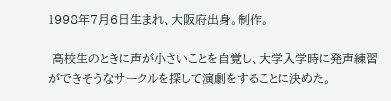1998年7月6日生まれ、大阪府出身。制作。

 高校生のときに声が小さいことを自覚し、大学入学時に発声練習ができそうなサークルを探して演劇をすることに決めた。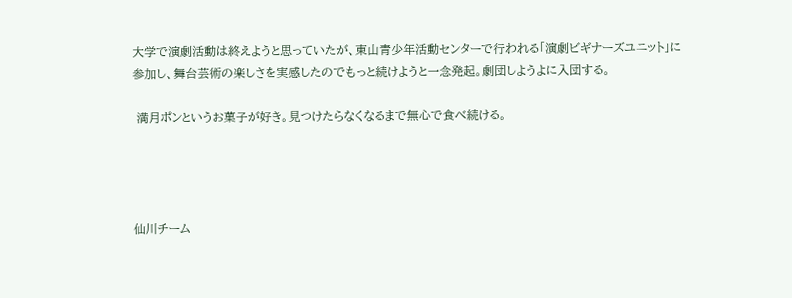大学で演劇活動は終えようと思っていたが、東山青少年活動センターで行われる「演劇ビギナーズユニット」に参加し、舞台芸術の楽しさを実感したのでもっと続けようと一念発起。劇団しようよに入団する。

 満月ポンというお菓子が好き。見つけたらなくなるまで無心で食べ続ける。




仙川チーム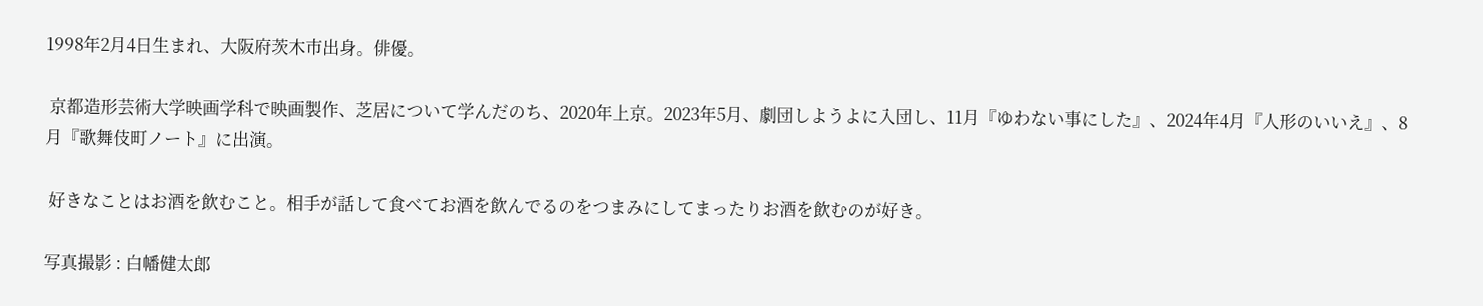1998年2月4日生まれ、大阪府茨木市出身。俳優。

 京都造形芸術大学映画学科で映画製作、芝居について学んだのち、2020年上京。2023年5月、劇団しようよに入団し、11月『ゆわない事にした』、2024年4月『人形のいいえ』、8月『歌舞伎町ノート』に出演。

 好きなことはお酒を飲むこと。相手が話して食べてお酒を飲んでるのをつまみにしてまったりお酒を飲むのが好き。

写真撮影 : 白幡健太郎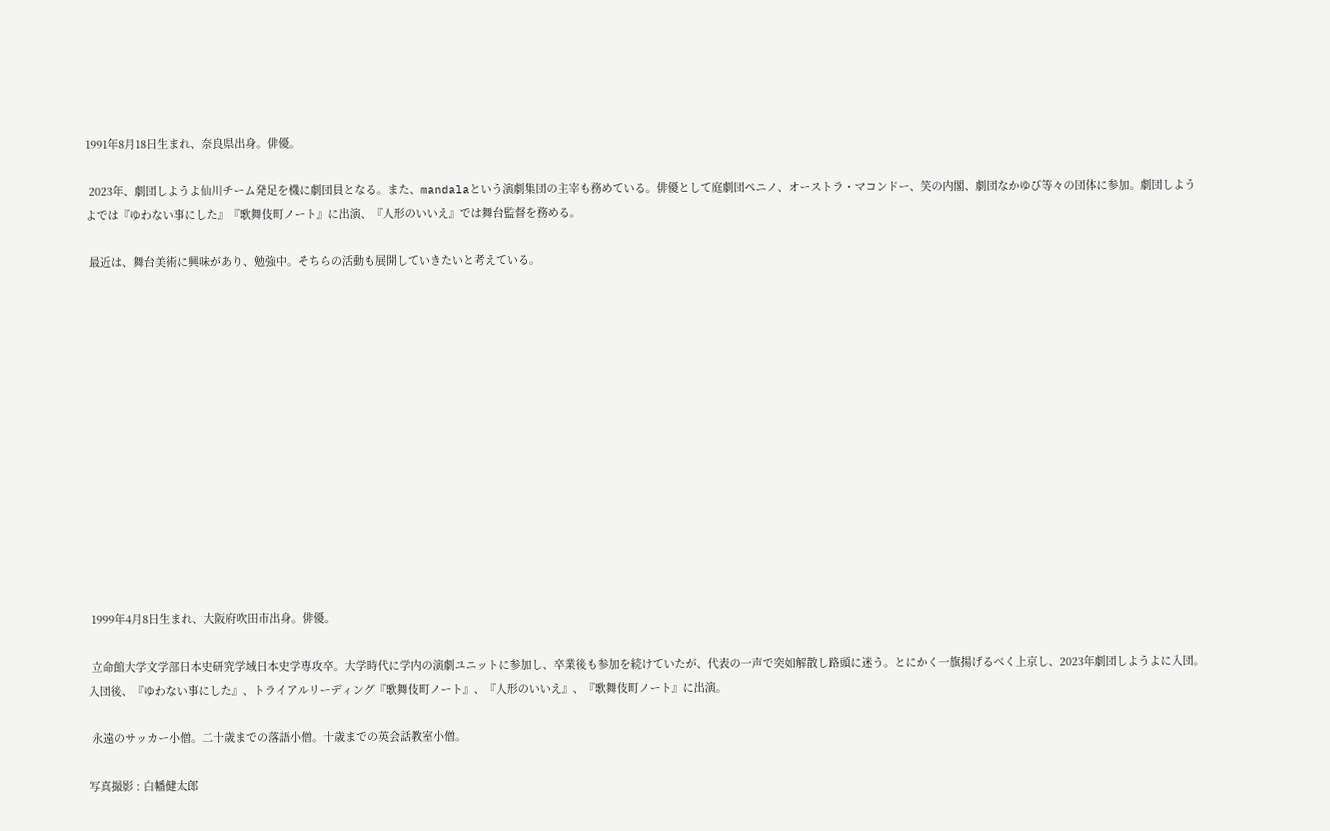1991年8月18日生まれ、奈良県出身。俳優。

 2023年、劇団しようよ仙川チーム発足を機に劇団員となる。また、mandalaという演劇集団の主宰も務めている。俳優として庭劇団ペニノ、オーストラ・マコンドー、笑の内閣、劇団なかゆび等々の団体に参加。劇団しようよでは『ゆわない事にした』『歌舞伎町ノート』に出演、『人形のいいえ』では舞台監督を務める。

 最近は、舞台美術に興味があり、勉強中。そちらの活動も展開していきたいと考えている。














 1999年4月8日生まれ、大阪府吹田市出身。俳優。

 立命館大学文学部日本史研究学域日本史学専攻卒。大学時代に学内の演劇ユニットに参加し、卒業後も参加を続けていたが、代表の一声で突如解散し路頭に迷う。とにかく一旗揚げるべく上京し、2023年劇団しようよに入団。入団後、『ゆわない事にした』、トライアルリーディング『歌舞伎町ノート』、『人形のいいえ』、『歌舞伎町ノート』に出演。

 永遠のサッカー小僧。二十歳までの落語小僧。十歳までの英会話教室小僧。

写真撮影 : 白幡健太郎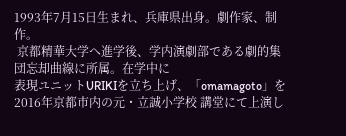1993年7月15日生まれ、兵庫県出身。劇作家、制作。
 京都精華大学へ進学後、学内演劇部である劇的集団忘却曲線に所属。在学中に
表現ユニットURIKIを立ち上げ、「omamagoto」を2016年京都市内の元・立誠小学校 講堂にて上演し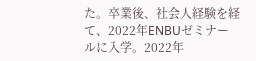た。卒業後、社会人経験を経て、2022年ENBUゼミナールに入学。2022年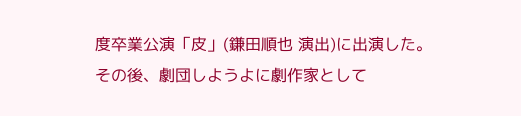度卒業公演「皮」(鎌田順也 演出)に出演した。その後、劇団しようよに劇作家として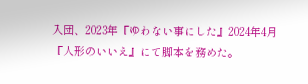入団、2023年『ゆわない事にした』2024年4月『人形のいいえ』にて脚本を務めた。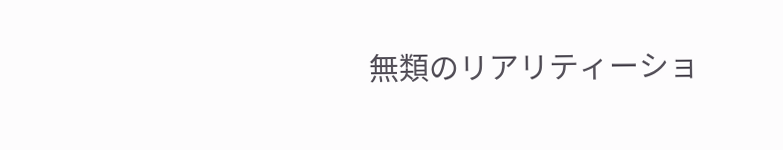無類のリアリティーショ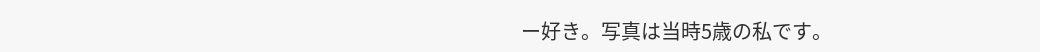ー好き。写真は当時5歳の私です。